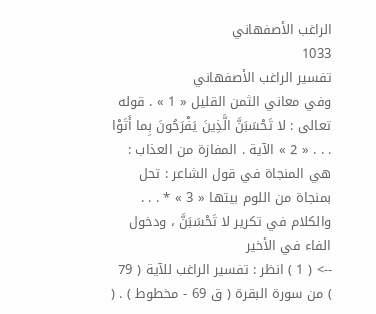الراغب الأصفهاني
1033
تفسير الراغب الأصفهاني
وفي معاني الثمن القليل « 1 » . قوله تعالى : لا تَحْسَبَنَّ الَّذِينَ يَفْرَحُونَ بِما أَتَوْا . . . « 2 » الآية . المفازة من العذاب : هي المنجاة في قول الشاعر : تحل بمنجاة من اللوم بيتها « 3 » * . . . والكلام في تكرير لا تَحْسَبَنَّ ، ودخول الفاء في الأخير
--> ( 1 ) انظر : تفسير الراغب للآية ( 79 ) من سورة البقرة ( ق 69 - مخطوط ) . (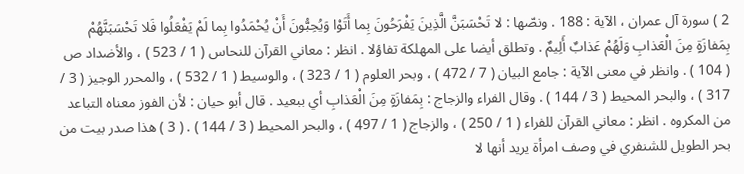2 ) سورة آل عمران ، الآية : 188 . ونصّها : لا تَحْسَبَنَّ الَّذِينَ يَفْرَحُونَ بِما أَتَوْا وَيُحِبُّونَ أَنْ يُحْمَدُوا بِما لَمْ يَفْعَلُوا فَلا تَحْسَبَنَّهُمْ بِمَفازَةٍ مِنَ الْعَذابِ وَلَهُمْ عَذابٌ أَلِيمٌ . وتطلق أيضا على المهلكة تفاؤلا . انظر : معاني القرآن للنحاس ( 1 / 523 ) ، والأضداد ص ( 104 ) . وانظر في معنى الآية : جامع البيان ( 7 / 472 ) ، وبحر العلوم ( 1 / 323 ) ، والوسيط ( 1 / 532 ) ، والمحرر الوجيز ( 3 / 317 ) ، والبحر المحيط ( 3 / 144 ) . وقال الفراء والزجاج : بِمَفازَةٍ مِنَ الْعَذابِ أي ببعيد . قال أبو حيان : لأن الفوز معناه التباعد من المكروه . انظر : معاني القرآن للفراء ( 1 / 250 ) ، والزجاج ( 1 / 497 ) ، والبحر المحيط ( 3 / 144 ) . ( 3 ) هذا صدر بيت من بحر الطويل للشنفري في وصف امرأة يريد أنها لا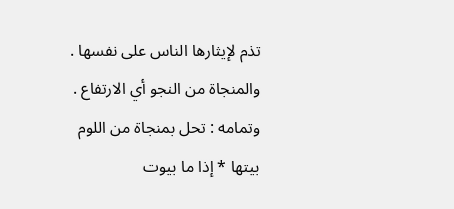تذم لإيثارها الناس على نفسها . والمنجاة من النجو أي الارتفاع . وتمامه : تحل بمنجاة من اللوم بيتها * إذا ما بيوت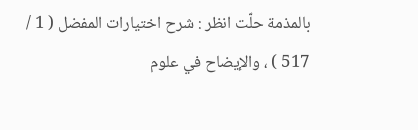بالمذمة حلّت انظر : شرح اختيارات المفضل ( 1 / 517 ) ، والإيضاح في علوم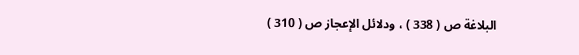البلاغة ص ( 338 ) ، ودلائل الإعجاز ص ( 310 )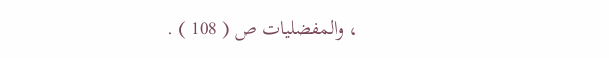، والمفضليات ص ( 108 ) .